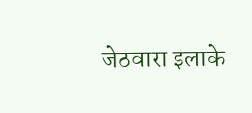जेठवारा इलाके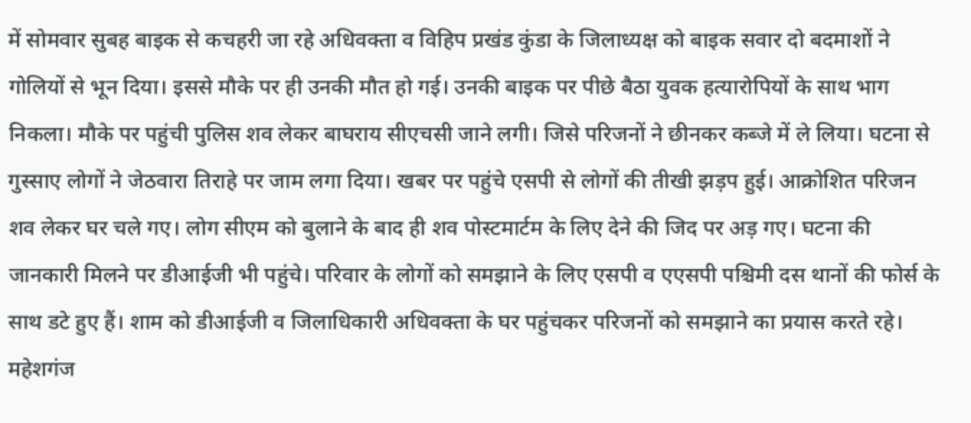में सोमवार सुबह बाइक से कचहरी जा रहे अधिवक्ता व विहिप प्रखंड कुंडा के जिलाध्यक्ष को बाइक सवार दो बदमाशों ने गोलियों से भून दिया। इससे मौके पर ही उनकी मौत हो गई। उनकी बाइक पर पीछे बैठा युवक हत्यारोपियों के साथ भाग निकला। मौके पर पहुंची पुलिस शव लेकर बाघराय सीएचसी जाने लगी। जिसे परिजनों ने छीनकर कब्जे में ले लिया। घटना से गुस्साए लोगों ने जेठवारा तिराहे पर जाम लगा दिया। खबर पर पहुंचे एसपी से लोगों की तीखी झड़प हुई। आक्रोशित परिजन शव लेकर घर चले गए। लोग सीएम को बुलाने के बाद ही शव पोस्टमार्टम के लिए देने की जिद पर अड़ गए। घटना की जानकारी मिलने पर डीआईजी भी पहुंचे। परिवार के लोगों को समझाने के लिए एसपी व एएसपी पश्चिमी दस थानों की फोर्स के साथ डटे हुए हैं। शाम को डीआईजी व जिलाधिकारी अधिवक्ता के घर पहुंचकर परिजनों को समझाने का प्रयास करते रहे।
महेशगंज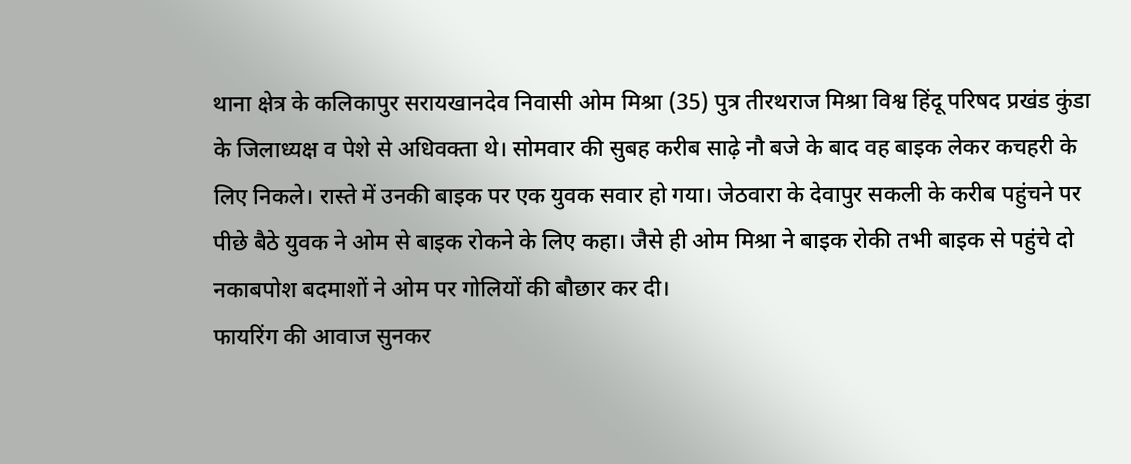थाना क्षेत्र के कलिकापुर सरायखानदेव निवासी ओम मिश्रा (35) पुत्र तीरथराज मिश्रा विश्व हिंदू परिषद प्रखंड कुंडा के जिलाध्यक्ष व पेशे से अधिवक्ता थे। सोमवार की सुबह करीब साढ़े नौ बजे के बाद वह बाइक लेकर कचहरी के लिए निकले। रास्ते में उनकी बाइक पर एक युवक सवार हो गया। जेठवारा के देवापुर सकली के करीब पहुंचने पर पीछे बैठे युवक ने ओम से बाइक रोकने के लिए कहा। जैसे ही ओम मिश्रा ने बाइक रोकी तभी बाइक से पहुंचे दो नकाबपोश बदमाशों ने ओम पर गोलियों की बौछार कर दी।
फायरिंग की आवाज सुनकर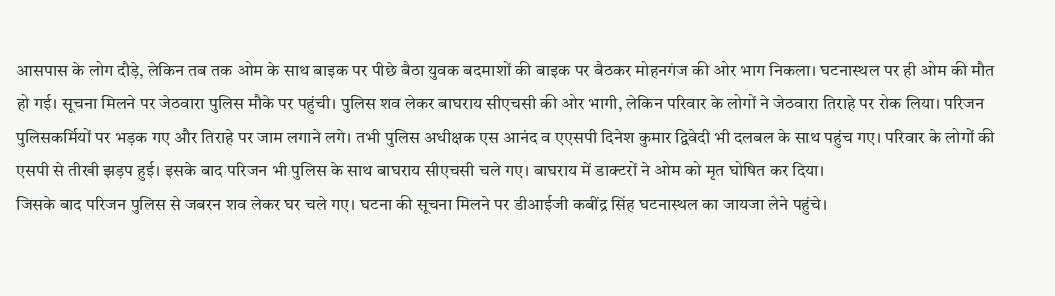आसपास के लोग दौड़े, लेकिन तब तक ओम के साथ बाइक पर पीछे बैठा युवक बदमाशों की बाइक पर बैठकर मोहनगंज की ओर भाग निकला। घटनास्थल पर ही ओम की मौत हो गई। सूचना मिलने पर जेठवारा पुलिस मौके पर पहुंची। पुलिस शव लेकर बाघराय सीएचसी की ओर भागी, लेकिन परिवार के लोगों ने जेठवारा तिराहे पर रोक लिया। परिजन पुलिसकर्मियों पर भड़क गए और तिराहे पर जाम लगाने लगे। तभी पुलिस अधीक्षक एस आनंद व एएसपी दिनेश कुमार द्विवेदी भी दलबल के साथ पहुंच गए। परिवार के लोगों की एसपी से तीखी झड़प हुई। इसके बाद परिजन भी पुलिस के साथ बाघराय सीएचसी चले गए। बाघराय में डाक्टरों ने ओम को मृत घोषित कर दिया।
जिसके बाद परिजन पुलिस से जबरन शव लेकर घर चले गए। घटना की सूचना मिलने पर डीआईजी कबींद्र सिंह घटनास्थल का जायजा लेने पहुंचे।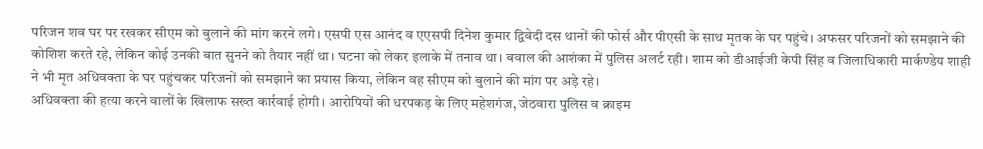परिजन शव घर पर रखकर सीएम को बुलाने की मांग करने लगे। एसपी एस आनंद व एएसपी दिनेश कुमार द्विवेदी दस थानों की फोर्स और पीएसी के साथ मृतक के घर पहुंचे। अफसर परिजनों को समझाने की कोशिश करते रहे, लेकिन कोई उनकी बात सुनने को तैयार नहीं था। घटना को लेकर इलाके में तनाव था। बवाल की आशंका में पुलिस अलर्ट रही। शाम को डीआईजी केपी सिंह व जिलाधिकारी मार्कण्डेय शाही ने भी मृत अधिवक्ता के घर पहुंचकर परिजनों को समझाने का प्रयास किया, लेकिन वह सीएम को बुलाने की मांग पर अड़े रहे।
अधिवक्ता की हत्या करने वालों के खिलाफ सख्त कार्रवाई होगी। आरोपियों की धरपकड़ के लिए महेशगंज, जेठवारा पुलिस व क्राइम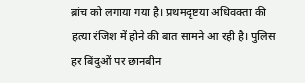ब्रांच को लगाया गया है। प्रथमदृष्टया अधिवक्ता की हत्या रंजिश में होने की बात सामने आ रही है। पुलिस हर बिंदुओं पर छानबीन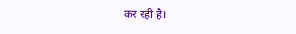कर रही है।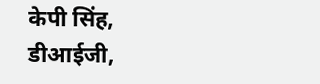केपी सिंह, डीआईजी,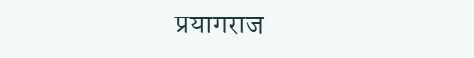प्रयागराज